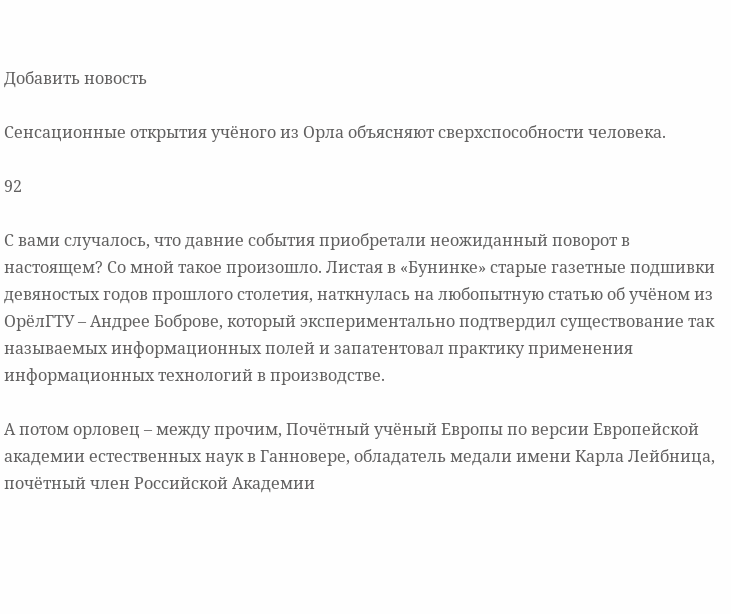Добавить новость

Сенсационные открытия учёного из Орла объясняют сверхспособности человека.

92

С вами случалось, что давние события приобретали неожиданный поворот в настоящем? Со мной такое произошло. Листая в «Бунинке» старые газетные подшивки девяностых годов прошлого столетия, наткнулась на любопытную статью об учёном из ОрёлГТУ – Андрее Боброве, который экспериментально подтвердил существование так называемых информационных полей и запатентовал практику применения информационных технологий в производстве.

А потом орловец – между прочим, Почётный учёный Европы по версии Европейской академии естественных наук в Ганновере, обладатель медали имени Карла Лейбница, почётный член Российской Академии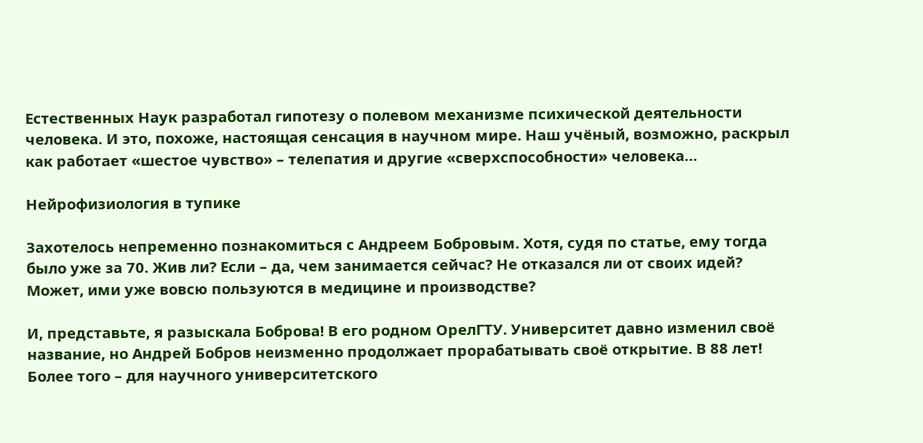Естественных Наук разработал гипотезу о полевом механизме психической деятельности человека. И это, похоже, настоящая сенсация в научном мире. Наш учёный, возможно, раскрыл как работает «шестое чувство» – телепатия и другие «сверхспособности» человека…

Нейрофизиология в тупике

Захотелось непременно познакомиться с Андреем Бобровым. Хотя, судя по статье, ему тогда было уже за 70. Жив ли? Если – да, чем занимается сейчас? Не отказался ли от своих идей? Может, ими уже вовсю пользуются в медицине и производстве?

И, представьте, я разыскала Боброва! В его родном ОрелГТУ. Университет давно изменил своё название, но Андрей Бобров неизменно продолжает прорабатывать своё открытие. В 88 лет! Более того – для научного университетского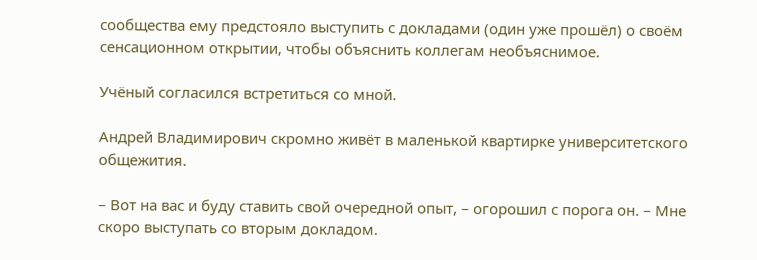сообщества ему предстояло выступить с докладами (один уже прошёл) о своём сенсационном открытии, чтобы объяснить коллегам необъяснимое.

Учёный согласился встретиться со мной.

Андрей Владимирович скромно живёт в маленькой квартирке университетского общежития.

– Вот на вас и буду ставить свой очередной опыт, – огорошил с порога он. – Мне скоро выступать со вторым докладом.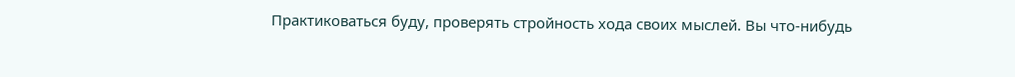Практиковаться буду, проверять стройность хода своих мыслей. Вы что-нибудь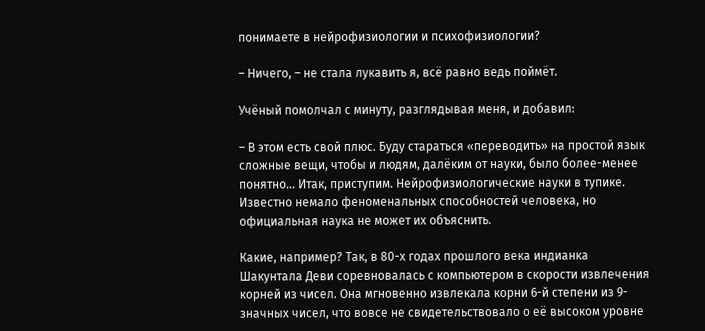понимаете в нейрофизиологии и психофизиологии?

– Ничего, – не стала лукавить я, всё равно ведь поймёт.

Учёный помолчал с минуту, разглядывая меня, и добавил:

– В этом есть свой плюс. Буду стараться «переводить» на простой язык сложные вещи, чтобы и людям, далёким от науки, было более-менее понятно… Итак, приступим. Нейрофизиологические науки в тупике. Известно немало феноменальных способностей человека, но официальная наука не может их объяснить.

Какие, например? Так, в 80-х годах прошлого века индианка Шакунтала Деви соревновалась с компьютером в скорости извлечения корней из чисел. Она мгновенно извлекала корни 6-й степени из 9-значных чисел, что вовсе не свидетельствовало о её высоком уровне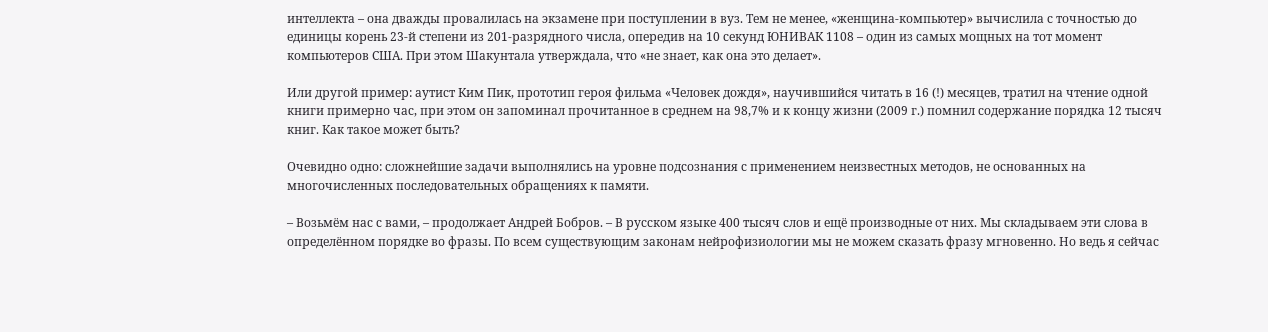интеллекта – она дважды провалилась на экзамене при поступлении в вуз. Тем не менее, «женщина-компьютер» вычислила с точностью до единицы корень 23-й степени из 201-разрядного числа, опередив на 10 секунд ЮНИВАК 1108 – один из самых мощных на тот момент компьютеров США. При этом Шакунтала утверждала, что «не знает, как она это делает».

Или другой пример: аутист Ким Пик, прототип героя фильма «Человек дождя», научившийся читать в 16 (!) месяцев, тратил на чтение одной книги примерно час, при этом он запоминал прочитанное в среднем на 98,7% и к концу жизни (2009 г.) помнил содержание порядка 12 тысяч книг. Как такое может быть?

Очевидно одно: сложнейшие задачи выполнялись на уровне подсознания с применением неизвестных методов, не основанных на многочисленных последовательных обращениях к памяти.

– Возьмём нас с вами, – продолжает Андрей Бобров. – В русском языке 400 тысяч слов и ещё производные от них. Мы складываем эти слова в определённом порядке во фразы. По всем существующим законам нейрофизиологии мы не можем сказать фразу мгновенно. Но ведь я сейчас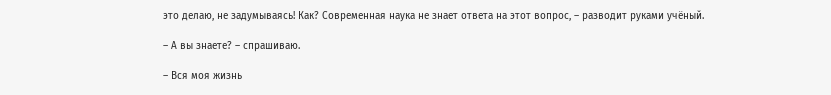это делаю, не задумываясь! Как? Современная наука не знает ответа на этот вопрос, – разводит руками учёный.

– А вы знаете? – спрашиваю.

– Вся моя жизнь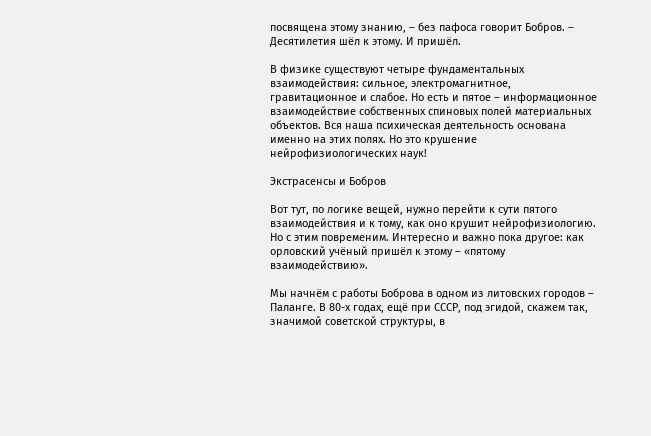посвящена этому знанию, – без пафоса говорит Бобров. – Десятилетия шёл к этому. И пришёл.

В физике существуют четыре фундаментальных взаимодействия: сильное, электромагнитное, гравитационное и слабое. Но есть и пятое – информационное взаимодействие собственных спиновых полей материальных объектов. Вся наша психическая деятельность основана именно на этих полях. Но это крушение нейрофизиологических наук!

Экстрасенсы и Бобров

Вот тут, по логике вещей, нужно перейти к сути пятого взаимодействия и к тому, как оно крушит нейрофизиологию. Но с этим повременим. Интересно и важно пока другое: как орловский учёный пришёл к этому – «пятому взаимодействию».

Мы начнём с работы Боброва в одном из литовских городов – Паланге. В 80-х годах, ещё при СССР, под эгидой, скажем так, значимой советской структуры, в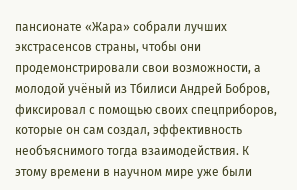пансионате «Жара» собрали лучших экстрасенсов страны, чтобы они продемонстрировали свои возможности, а молодой учёный из Тбилиси Андрей Бобров, фиксировал с помощью своих спецприборов, которые он сам создал, эффективность необъяснимого тогда взаимодействия. К этому времени в научном мире уже были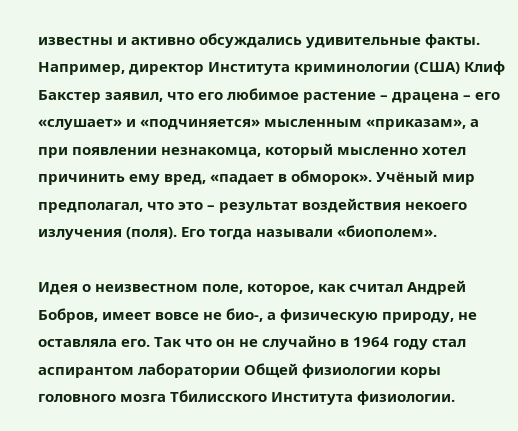известны и активно обсуждались удивительные факты. Например, директор Института криминологии (США) Клиф Бакстер заявил, что его любимое растение – драцена – его «слушает» и «подчиняется» мысленным «приказам», а при появлении незнакомца, который мысленно хотел причинить ему вред, «падает в обморок». Учёный мир предполагал, что это – результат воздействия некоего излучения (поля). Его тогда называли «биополем».

Идея о неизвестном поле, которое, как считал Андрей Бобров, имеет вовсе не био-, а физическую природу, не оставляла его. Так что он не случайно в 1964 году стал аспирантом лаборатории Общей физиологии коры головного мозга Тбилисского Института физиологии.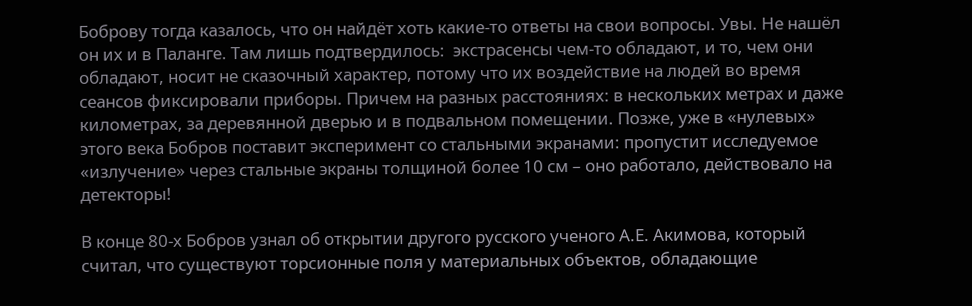Боброву тогда казалось, что он найдёт хоть какие-то ответы на свои вопросы. Увы. Не нашёл он их и в Паланге. Там лишь подтвердилось:  экстрасенсы чем-то обладают, и то, чем они обладают, носит не сказочный характер, потому что их воздействие на людей во время сеансов фиксировали приборы. Причем на разных расстояниях: в нескольких метрах и даже километрах, за деревянной дверью и в подвальном помещении. Позже, уже в «нулевых» этого века Бобров поставит эксперимент со стальными экранами: пропустит исследуемое «излучение» через стальные экраны толщиной более 10 см – оно работало, действовало на детекторы!

В конце 80-х Бобров узнал об открытии другого русского ученого А.Е. Акимова, который считал, что существуют торсионные поля у материальных объектов, обладающие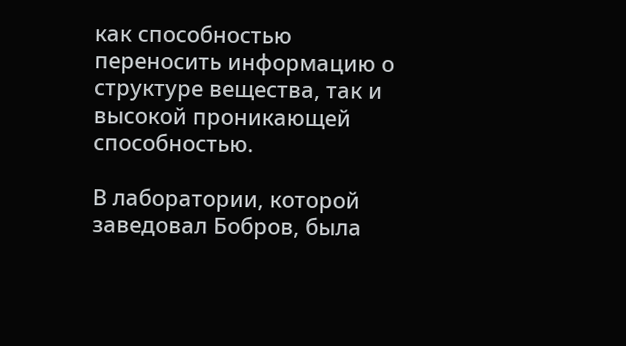как способностью переносить информацию о структуре вещества, так и высокой проникающей способностью.

В лаборатории, которой заведовал Бобров, была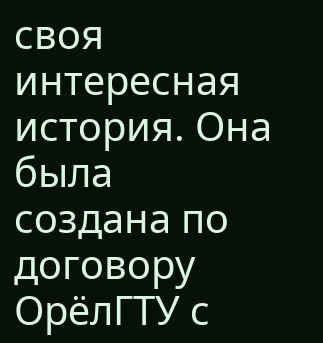своя интересная история. Она была создана по договору ОрёлГТУ с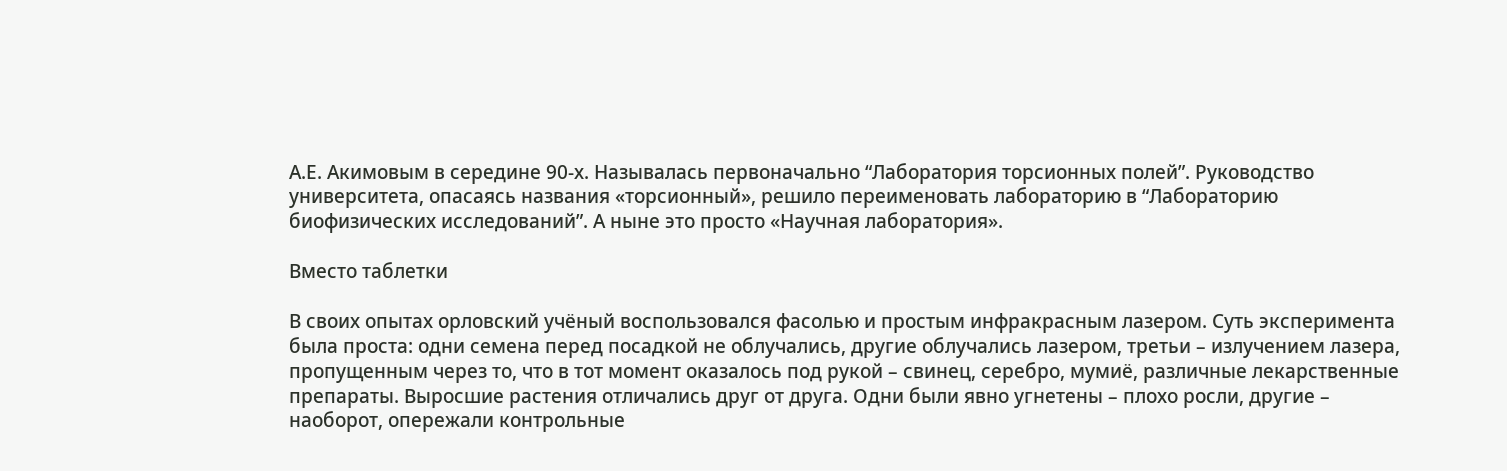А.Е. Акимовым в середине 90-х. Называлась первоначально “Лаборатория торсионных полей”. Руководство университета, опасаясь названия «торсионный», решило переименовать лабораторию в “Лабораторию биофизических исследований”. А ныне это просто «Научная лаборатория».

Вместо таблетки

В своих опытах орловский учёный воспользовался фасолью и простым инфракрасным лазером. Суть эксперимента была проста: одни семена перед посадкой не облучались, другие облучались лазером, третьи – излучением лазера, пропущенным через то, что в тот момент оказалось под рукой – свинец, серебро, мумиё, различные лекарственные препараты. Выросшие растения отличались друг от друга. Одни были явно угнетены – плохо росли, другие – наоборот, опережали контрольные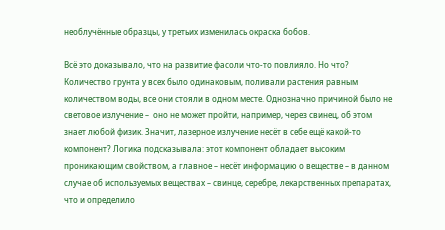необлучённые образцы, у третьих изменилась окраска бобов.

Всё это доказывало, что на развитие фасоли что-то повлияло. Но что? Количество грунта у всех было одинаковым, поливали растения равным количеством воды, все они стояли в одном месте. Однозначно причиной было не световое излучение –  оно не может пройти, например, через свинец, об этом знает любой физик. Значит, лазерное излучение несёт в себе ещё какой-то компонент? Логика подсказывала: этот компонент обладает высоким проникающим свойством, а главное – несёт информацию о веществе – в данном случае об используемых веществах – свинце, серебре, лекарственных препаратах, что и определило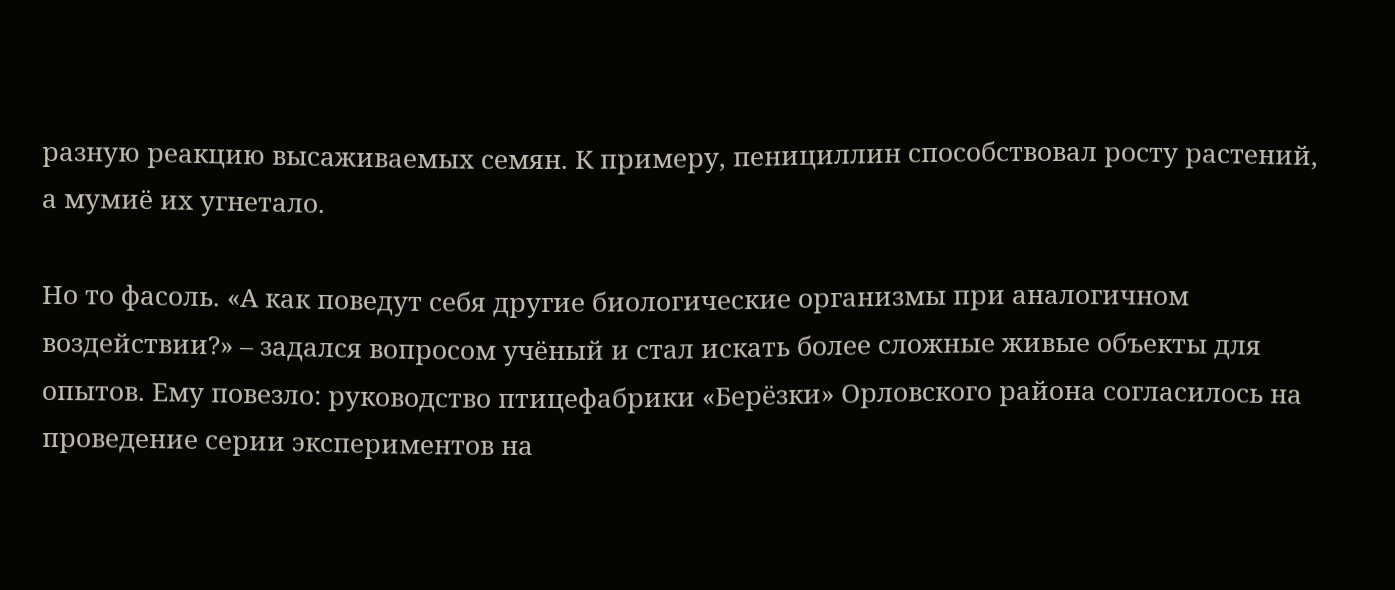разную реакцию высаживаемых семян. К примеру, пенициллин способствовал росту растений, а мумиё их угнетало.

Но то фасоль. «А как поведут себя другие биологические организмы при аналогичном воздействии?» – задался вопросом учёный и стал искать более сложные живые объекты для опытов. Ему повезло: руководство птицефабрики «Берёзки» Орловского района согласилось на проведение серии экспериментов на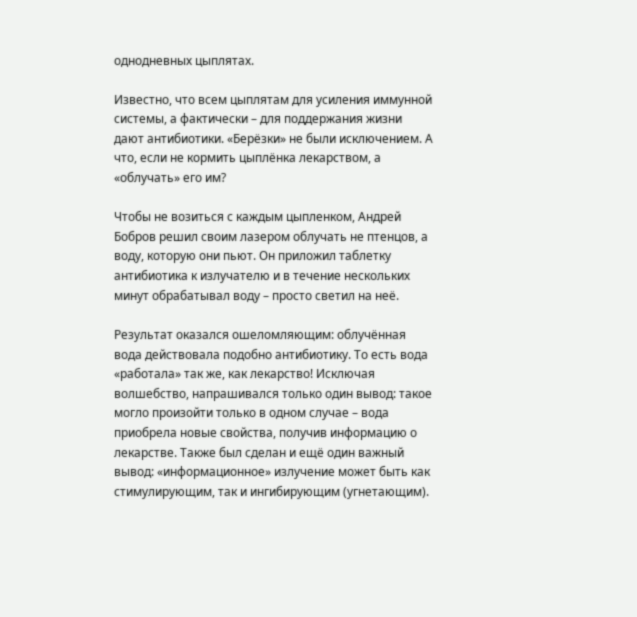однодневных цыплятах.

Известно, что всем цыплятам для усиления иммунной системы, а фактически – для поддержания жизни дают антибиотики. «Берёзки» не были исключением. А что, если не кормить цыплёнка лекарством, а «облучать» его им?

Чтобы не возиться с каждым цыпленком, Андрей Бобров решил своим лазером облучать не птенцов, а воду, которую они пьют. Он приложил таблетку антибиотика к излучателю и в течение нескольких минут обрабатывал воду – просто светил на неё.

Результат оказался ошеломляющим: облучённая вода действовала подобно антибиотику. То есть вода «работала» так же, как лекарство! Исключая волшебство, напрашивался только один вывод: такое могло произойти только в одном случае – вода приобрела новые свойства, получив информацию о лекарстве. Также был сделан и ещё один важный вывод: «информационное» излучение может быть как стимулирующим, так и ингибирующим (угнетающим).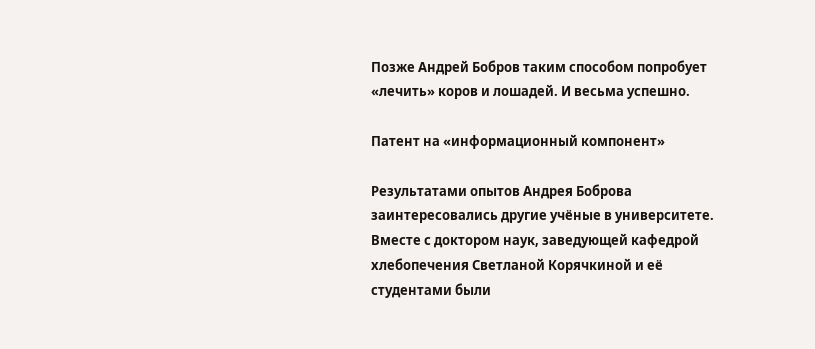Позже Андрей Бобров таким способом попробует «лечить» коров и лошадей. И весьма успешно.

Патент на «информационный компонент»

Результатами опытов Андрея Боброва заинтересовались другие учёные в университете. Вместе с доктором наук, заведующей кафедрой хлебопечения Светланой Корячкиной и её студентами были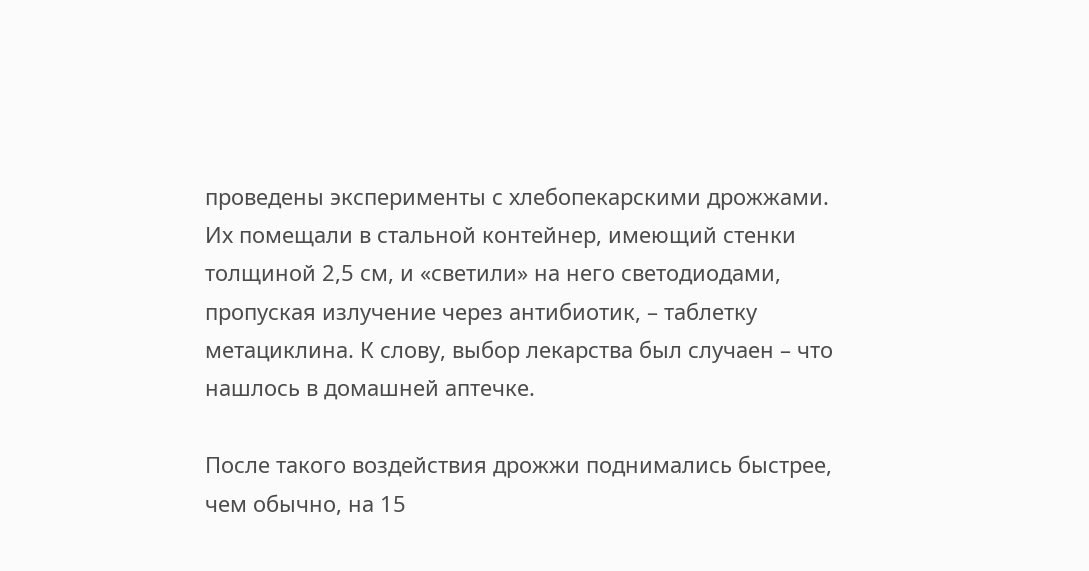проведены эксперименты с хлебопекарскими дрожжами. Их помещали в стальной контейнер, имеющий стенки толщиной 2,5 см, и «светили» на него светодиодами, пропуская излучение через антибиотик, – таблетку метациклина. К слову, выбор лекарства был случаен – что нашлось в домашней аптечке.

После такого воздействия дрожжи поднимались быстрее, чем обычно, на 15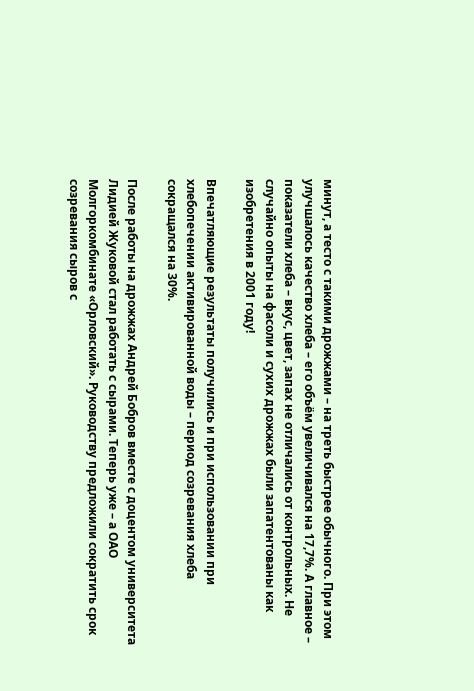минут, а тесто с такими дрожжами – на треть быстрее обычного. При этом улучшалось качество хлеба – его объём увеличивался на 17,7%. А главное – показатели хлеба – вкус, цвет, запах не отличались от контрольных. Не случайно опыты на фасоли и сухих дрожжах были запатентованы как изобретения в 2001 году!

Впечатляющие результаты получились и при использовании при хлебопечении активированной воды – период созревания хлеба сокращался на 30%.

После работы на дрожжах Андрей Бобров вместе с доцентом университета Лидией Жуковой стал работать с сырами. Теперь уже – а ОАО Молгоркомбинате «Орловский». Руководству предложили сократить срок созревания сыров с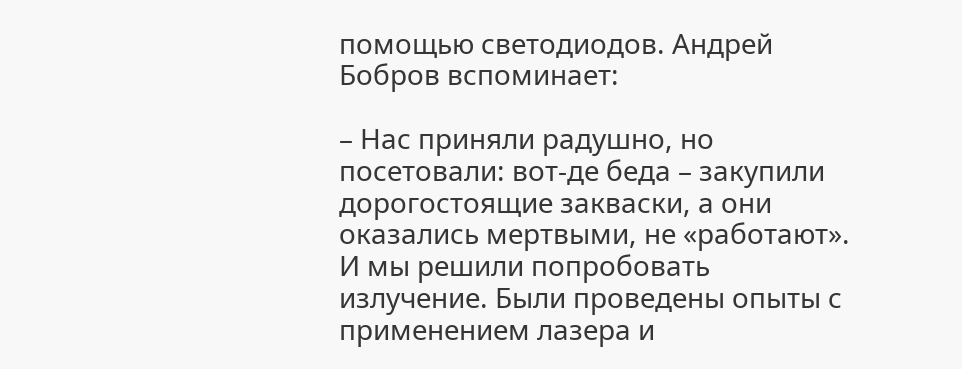помощью светодиодов. Андрей Бобров вспоминает:

– Нас приняли радушно, но посетовали: вот-де беда – закупили дорогостоящие закваски, а они оказались мертвыми, не «работают». И мы решили попробовать излучение. Были проведены опыты с применением лазера и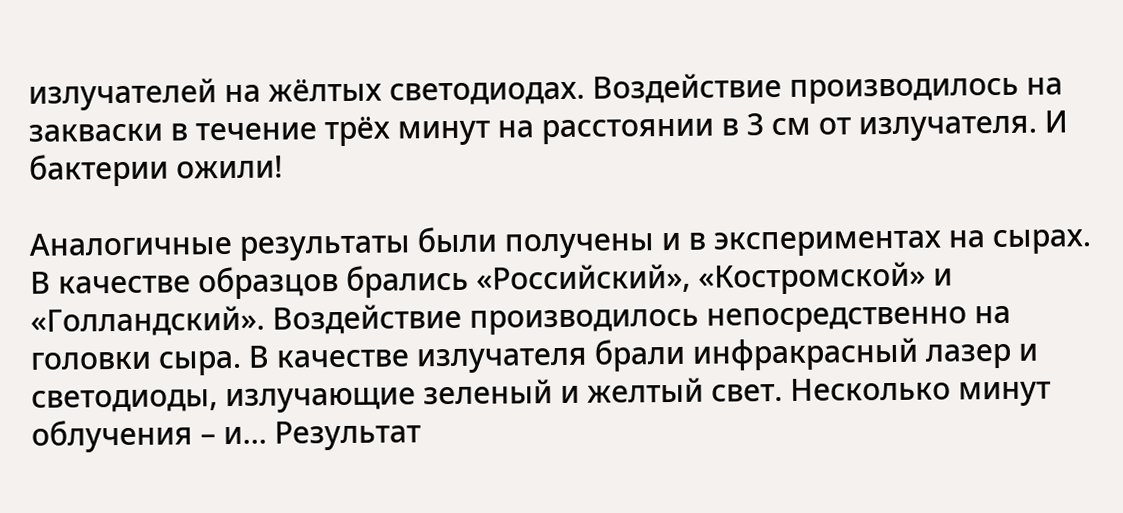излучателей на жёлтых светодиодах. Воздействие производилось на закваски в течение трёх минут на расстоянии в 3 см от излучателя. И бактерии ожили!

Аналогичные результаты были получены и в экспериментах на сырах. В качестве образцов брались «Российский», «Костромской» и «Голландский». Воздействие производилось непосредственно на головки сыра. В качестве излучателя брали инфракрасный лазер и светодиоды, излучающие зеленый и желтый свет. Несколько минут облучения – и… Результат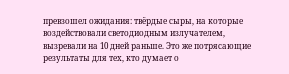превзошел ожидания: твёрдые сыры, на которые воздействовали светодиодным излучателем, вызревали на 10 дней раньше. Это же потрясающие результаты для тех, кто думает о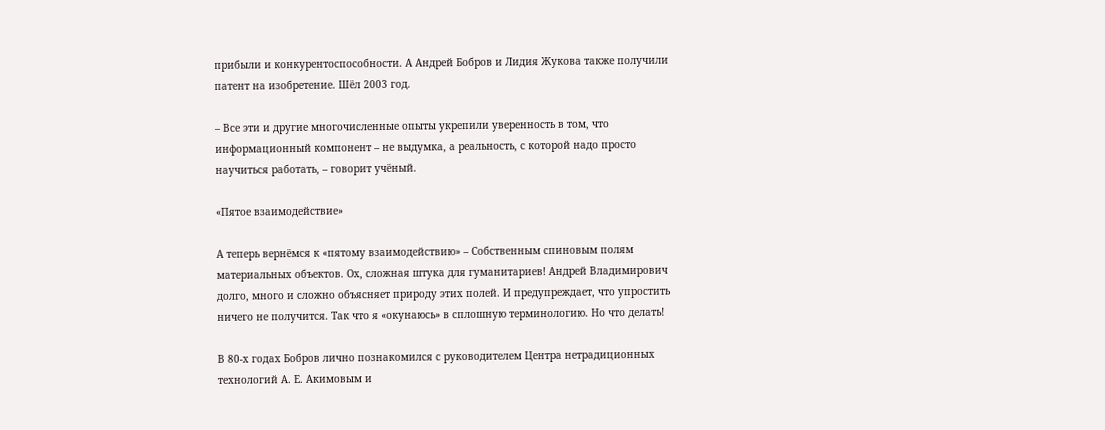прибыли и конкурентоспособности. А Андрей Бобров и Лидия Жукова также получили патент на изобретение. Шёл 2003 год.

– Все эти и другие многочисленные опыты укрепили уверенность в том, что информационный компонент – не выдумка, а реальность, с которой надо просто научиться работать, – говорит учёный.

«Пятое взаимодействие»

А теперь вернёмся к «пятому взаимодействию» – Собственным спиновым полям материальных объектов. Ох, сложная штука для гуманитариев! Андрей Владимирович долго, много и сложно объясняет природу этих полей. И предупреждает, что упростить ничего не получится. Так что я «окунаюсь» в сплошную терминологию. Но что делать!

В 80-х годах Бобров лично познакомился с руководителем Центра нетрадиционных технологий А. Е. Акимовым и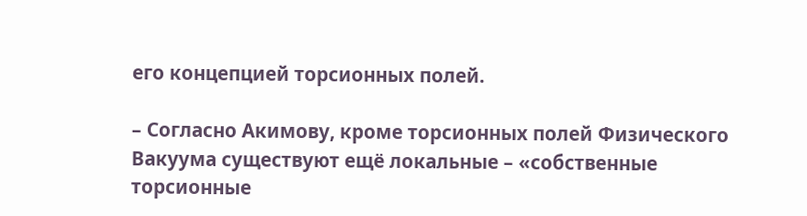его концепцией торсионных полей.

– Согласно Акимову, кроме торсионных полей Физического Вакуума существуют ещё локальные – «собственные торсионные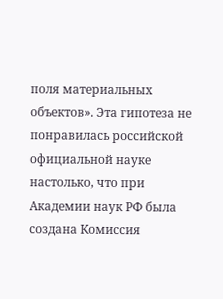поля материальных объектов». Эта гипотеза не понравилась российской официальной науке настолько, что при Академии наук РФ была создана Комиссия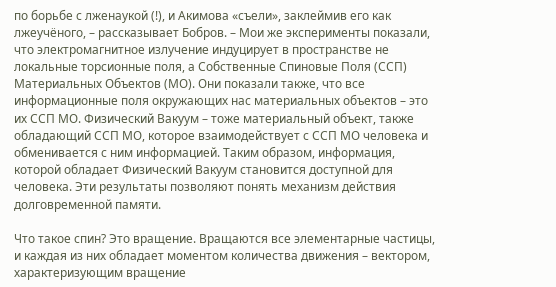по борьбе с лженаукой (!), и Акимова «съели», заклеймив его как лжеучёного, – рассказывает Бобров. – Мои же эксперименты показали, что электромагнитное излучение индуцирует в пространстве не локальные торсионные поля, а Собственные Спиновые Поля (ССП) Материальных Объектов (МО). Они показали также, что все информационные поля окружающих нас материальных объектов – это их ССП МО. Физический Вакуум – тоже материальный объект, также обладающий ССП МО, которое взаимодействует с ССП МО человека и обменивается с ним информацией. Таким образом, информация, которой обладает Физический Вакуум становится доступной для человека. Эти результаты позволяют понять механизм действия долговременной памяти.

Что такое спин? Это вращение. Вращаются все элементарные частицы, и каждая из них обладает моментом количества движения – вектором, характеризующим вращение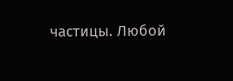частицы. Любой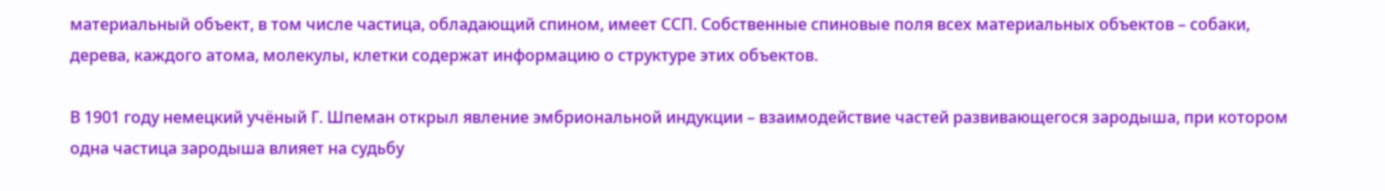материальный объект, в том числе частица, обладающий спином, имеет ССП. Собственные спиновые поля всех материальных объектов – собаки, дерева, каждого атома, молекулы, клетки содержат информацию о структуре этих объектов.

В 1901 году немецкий учёный Г. Шпеман открыл явление эмбриональной индукции – взаимодействие частей развивающегося зародыша, при котором одна частица зародыша влияет на судьбу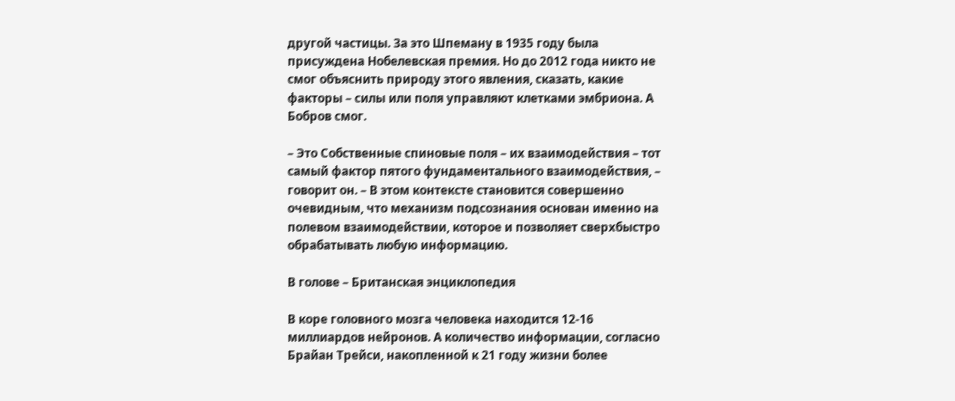другой частицы. За это Шпеману в 1935 году была присуждена Нобелевская премия. Но до 2012 года никто не смог объяснить природу этого явления, сказать, какие факторы – силы или поля управляют клетками эмбриона. А Бобров смог.

– Это Собственные спиновые поля – их взаимодействия – тот самый фактор пятого фундаментального взаимодействия, – говорит он. – В этом контексте становится совершенно очевидным, что механизм подсознания основан именно на полевом взаимодействии, которое и позволяет сверхбыстро обрабатывать любую информацию.

В голове – Британская энциклопедия

В коре головного мозга человека находится 12-16 миллиардов нейронов. А количество информации, согласно Брайан Трейси, накопленной к 21 году жизни более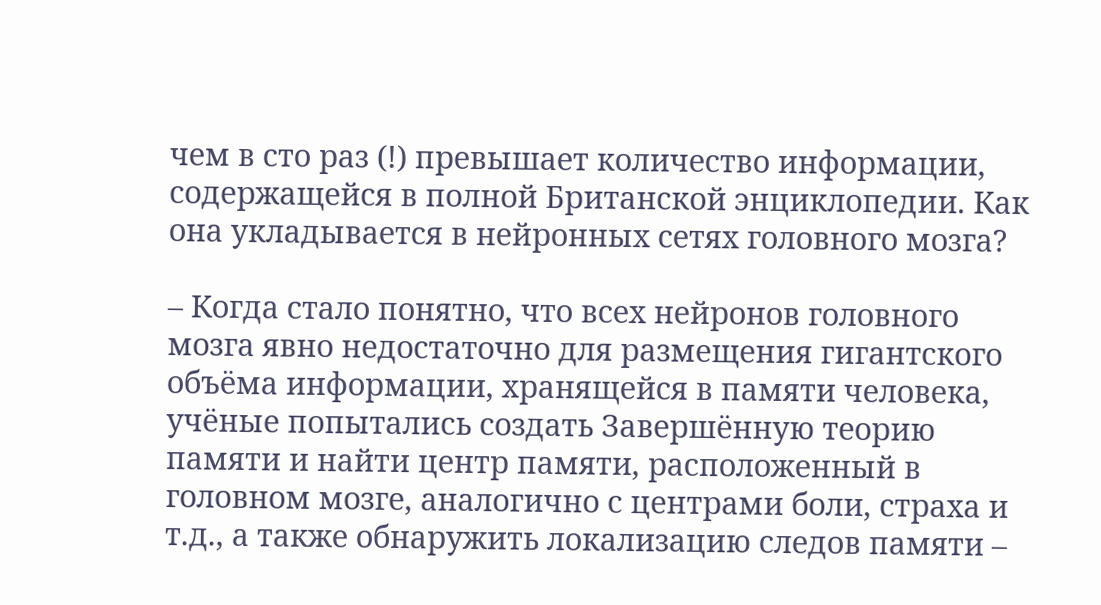чем в сто раз (!) превышает количество информации, содержащейся в полной Британской энциклопедии. Как она укладывается в нейронных сетях головного мозга?

– Когда стало понятно, что всех нейронов головного мозга явно недостаточно для размещения гигантского объёма информации, хранящейся в памяти человека, учёные попытались создать Завершённую теорию памяти и найти центр памяти, расположенный в головном мозге, аналогично с центрами боли, страха и т.д., а также обнаружить локализацию следов памяти –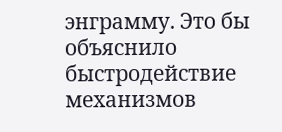энграмму. Это бы объяснило быстродействие механизмов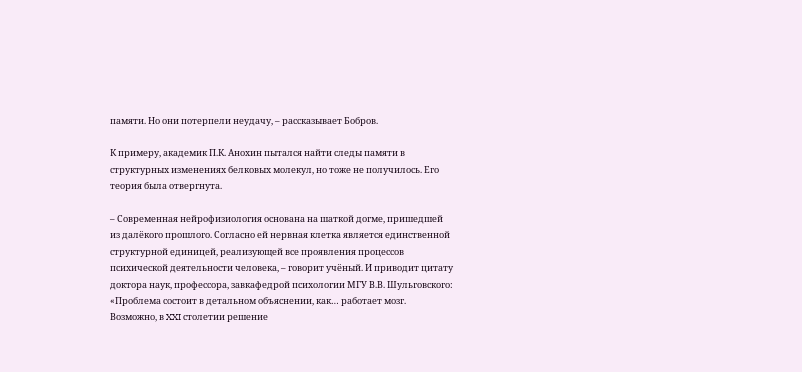памяти. Но они потерпели неудачу, – рассказывает Бобров.

К примеру, академик П.К. Анохин пытался найти следы памяти в структурных изменениях белковых молекул, но тоже не получилось. Его теория была отвергнута.

– Современная нейрофизиология основана на шаткой догме, пришедшей из далёкого прошлого. Согласно ей нервная клетка является единственной структурной единицей, реализующей все проявления процессов психической деятельности человека, – говорит учёный. И приводит цитату доктора наук, профессора, завкафедрой психологии МГУ В.В. Шульговского: «Проблема состоит в детальном объяснении, как… работает мозг. Возможно, в XXI столетии решение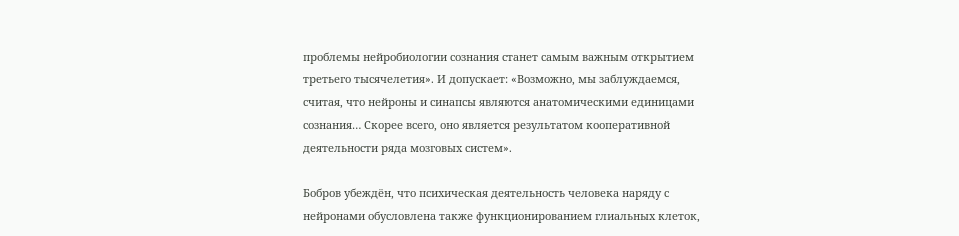проблемы нейробиологии сознания станет самым важным открытием третьего тысячелетия». И допускает: «Возможно, мы заблуждаемся, считая, что нейроны и синапсы являются анатомическими единицами сознания… Скорее всего, оно является результатом кооперативной деятельности ряда мозговых систем».

Бобров убеждён, что психическая деятельность человека наряду с нейронами обусловлена также функционированием глиальных клеток,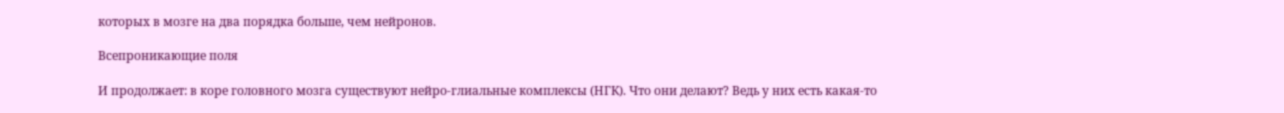которых в мозге на два порядка больше, чем нейронов.

Всепроникающие поля

И продолжает: в коре головного мозга существуют нейро-глиальные комплексы (НГК). Что они делают? Ведь у них есть какая-то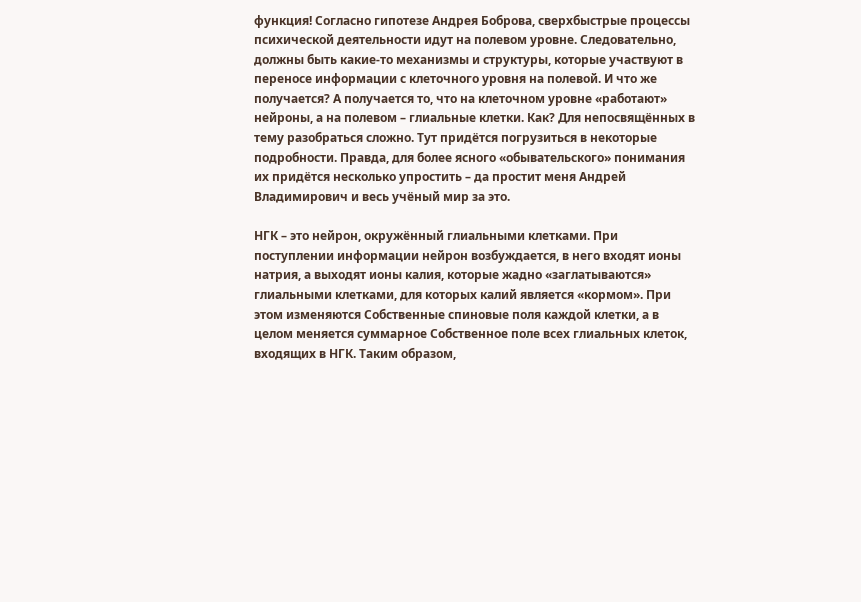функция! Согласно гипотезе Андрея Боброва, сверхбыстрые процессы психической деятельности идут на полевом уровне. Следовательно, должны быть какие-то механизмы и структуры, которые участвуют в переносе информации с клеточного уровня на полевой. И что же получается? А получается то, что на клеточном уровне «работают» нейроны, а на полевом – глиальные клетки. Как? Для непосвящённых в тему разобраться сложно. Тут придётся погрузиться в некоторые подробности. Правда, для более ясного «обывательского» понимания их придётся несколько упростить – да простит меня Андрей Владимирович и весь учёный мир за это.

НГК – это нейрон, окружённый глиальными клетками. При поступлении информации нейрон возбуждается, в него входят ионы натрия, а выходят ионы калия, которые жадно «заглатываются» глиальными клетками, для которых калий является «кормом». При этом изменяются Собственные спиновые поля каждой клетки, а в целом меняется суммарное Собственное поле всех глиальных клеток, входящих в НГК. Таким образом,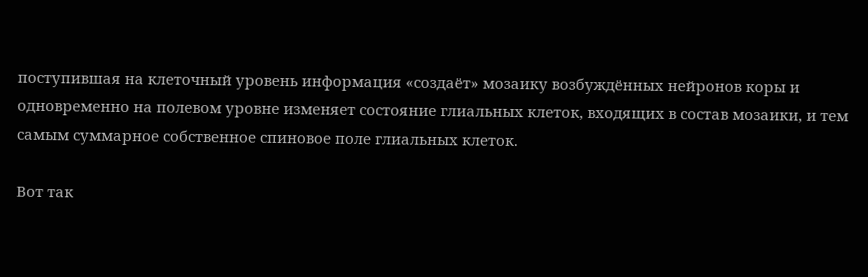поступившая на клеточный уровень информация «создаёт» мозаику возбуждённых нейронов коры и одновременно на полевом уровне изменяет состояние глиальных клеток, входящих в состав мозаики, и тем самым суммарное собственное спиновое поле глиальных клеток.

Вот так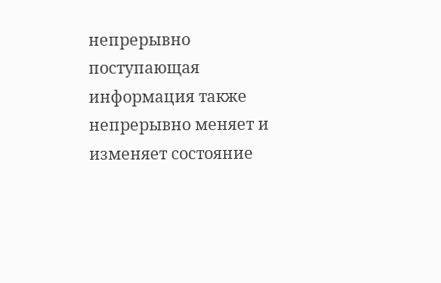непрерывно поступающая информация также непрерывно меняет и изменяет состояние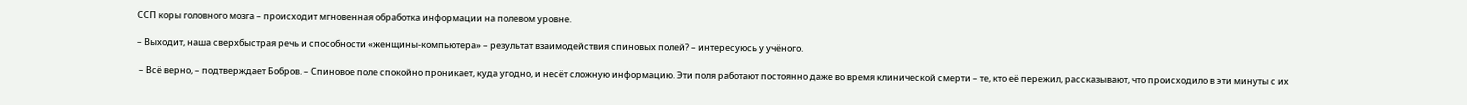ССП коры головного мозга – происходит мгновенная обработка информации на полевом уровне.

– Выходит, наша сверхбыстрая речь и способности «женщины-компьютера» – результат взаимодействия спиновых полей? – интересуюсь у учёного.

 – Всё верно, – подтверждает Бобров. – Спиновое поле спокойно проникает, куда угодно, и несёт сложную информацию. Эти поля работают постоянно даже во время клинической смерти – те, кто её пережил, рассказывают, что происходило в эти минуты с их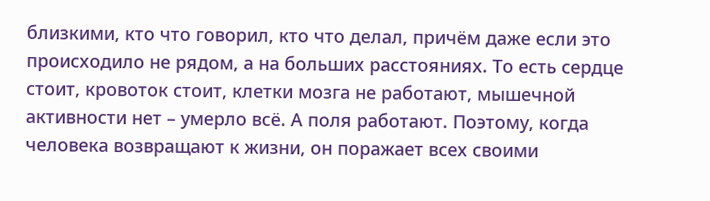близкими, кто что говорил, кто что делал, причём даже если это происходило не рядом, а на больших расстояниях. То есть сердце стоит, кровоток стоит, клетки мозга не работают, мышечной активности нет – умерло всё. А поля работают. Поэтому, когда человека возвращают к жизни, он поражает всех своими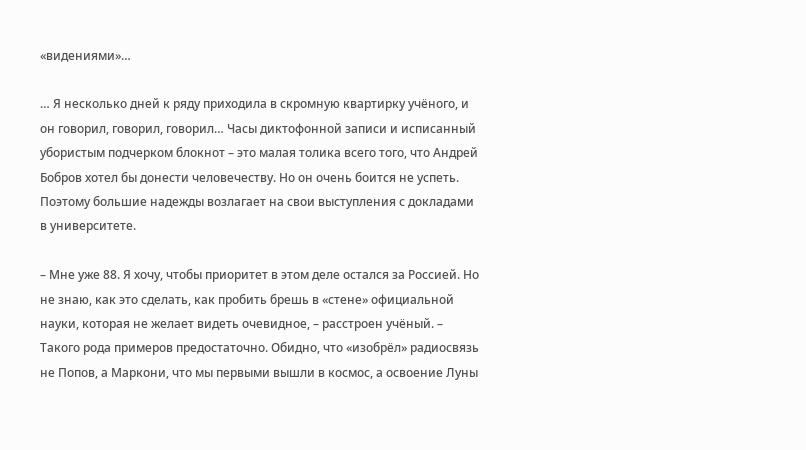«видениями»…

… Я несколько дней к ряду приходила в скромную квартирку учёного, и он говорил, говорил, говорил… Часы диктофонной записи и исписанный убористым подчерком блокнот – это малая толика всего того, что Андрей Бобров хотел бы донести человечеству. Но он очень боится не успеть. Поэтому большие надежды возлагает на свои выступления с докладами в университете.

– Мне уже 88. Я хочу, чтобы приоритет в этом деле остался за Россией. Но не знаю, как это сделать, как пробить брешь в «стене» официальной науки, которая не желает видеть очевидное, – расстроен учёный. – Такого рода примеров предостаточно. Обидно, что «изобрёл» радиосвязь не Попов, а Маркони, что мы первыми вышли в космос, а освоение Луны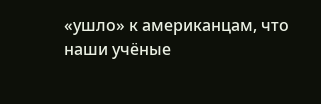«ушло» к американцам, что наши учёные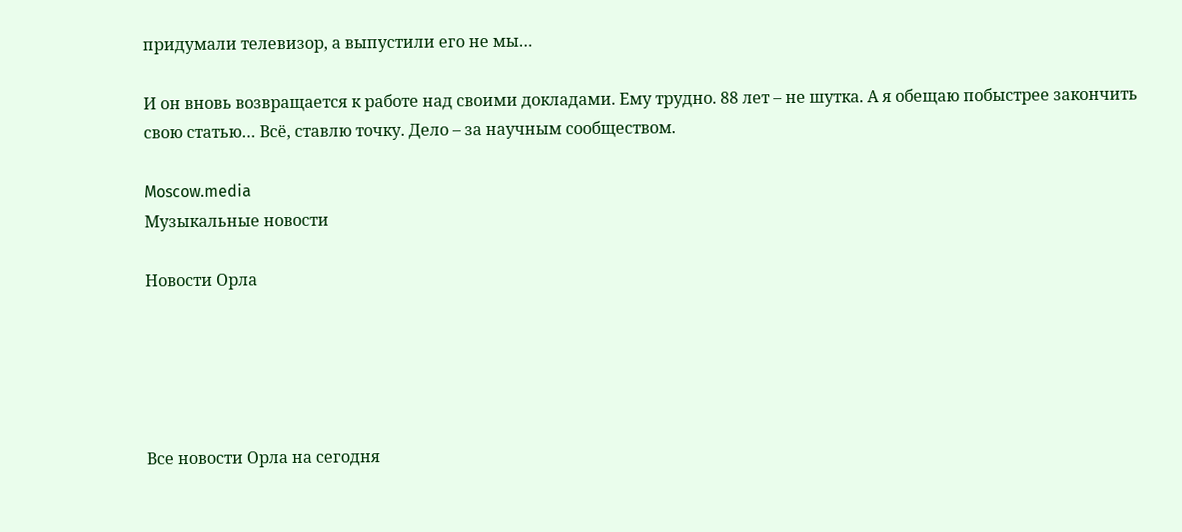придумали телевизор, а выпустили его не мы…

И он вновь возвращается к работе над своими докладами. Ему трудно. 88 лет – не шутка. А я обещаю побыстрее закончить свою статью… Всё, ставлю точку. Дело – за научным сообществом.

Moscow.media
Музыкальные новости

Новости Орла





Все новости Орла на сегодня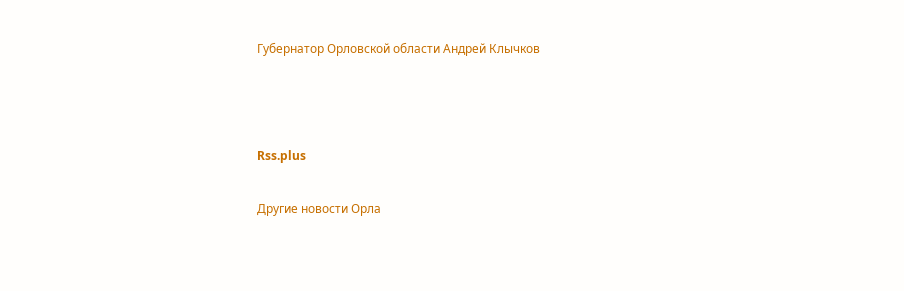Губернатор Орловской области Андрей Клычков



Rss.plus

Другие новости Орла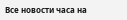Все новости часа на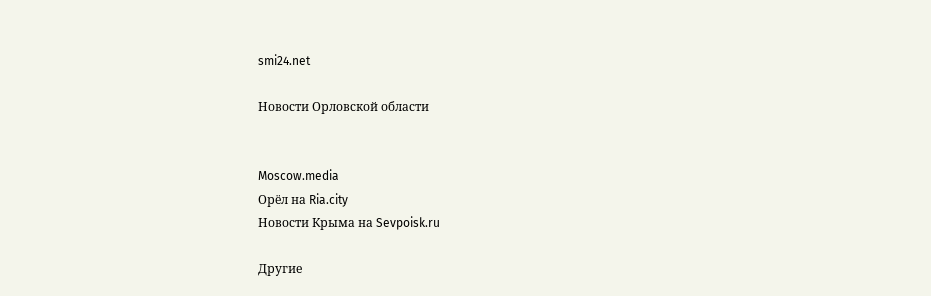smi24.net

Новости Орловской области


Moscow.media
Орёл на Ria.city
Новости Крыма на Sevpoisk.ru

Другие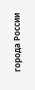города России